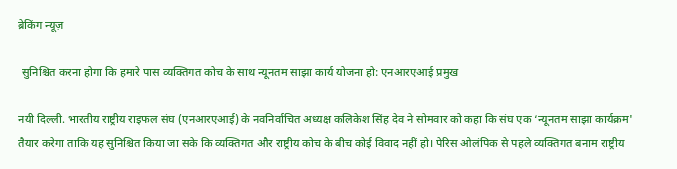ब्रेकिंग न्यूज़

 सुनिश्चित करना होगा कि हमारे पास व्यक्तिगत कोच के साथ न्यूनतम साझा कार्य योजना हो: एनआरएआई प्रमुख

नयी दिल्ली. भारतीय राष्ट्रीय राइफल संघ (एनआरएआई) के नवनिर्वाचित अध्यक्ष कलिकेश सिंह देव ने सोमवार को कहा कि संघ एक ‘न्यूनतम साझा कार्यक्रम' तैयार करेगा ताकि यह सुनिश्चित किया जा सके कि व्यक्तिगत और राष्ट्रीय कोच के बीच कोई विवाद नहीं हो। पेरिस ओलंपिक से पहले व्यक्तिगत बनाम राष्ट्रीय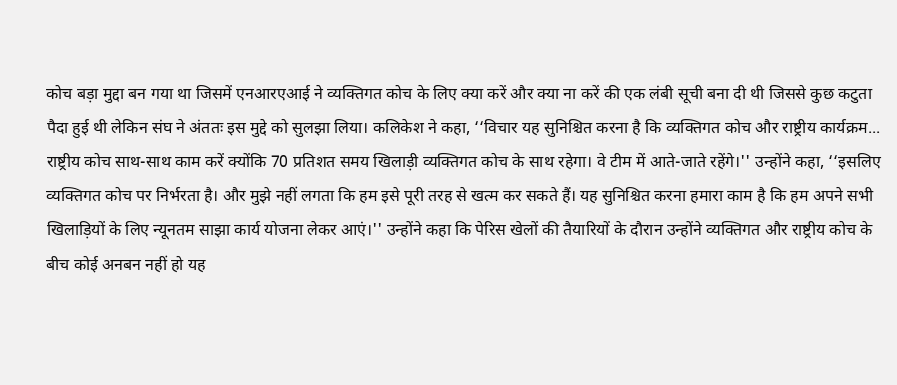कोच बड़ा मुद्दा बन गया था जिसमें एनआरएआई ने व्यक्तिगत कोच के लिए क्या करें और क्या ना करें की एक लंबी सूची बना दी थी जिससे कुछ कटुता पैदा हुई थी लेकिन संघ ने अंततः इस मुद्दे को सुलझा लिया। कलिकेश ने कहा, ‘‘विचार यह सुनिश्चित करना है कि व्यक्तिगत कोच और राष्ट्रीय कार्यक्रम... राष्ट्रीय कोच साथ-साथ काम करें क्योंकि 70 प्रतिशत समय खिलाड़ी व्यक्तिगत कोच के साथ रहेगा। वे टीम में आते-जाते रहेंगे।'' उन्होंने कहा, ‘‘इसलिए व्यक्तिगत कोच पर निर्भरता है। और मुझे नहीं लगता कि हम इसे पूरी तरह से खत्म कर सकते हैं। यह सुनिश्चित करना हमारा काम है कि हम अपने सभी खिलाड़ियों के लिए न्यूनतम साझा कार्य योजना लेकर आएं।'' उन्होंने कहा कि पेरिस खेलों की तैयारियों के दौरान उन्होंने व्यक्तिगत और राष्ट्रीय कोच के बीच कोई अनबन नहीं हो यह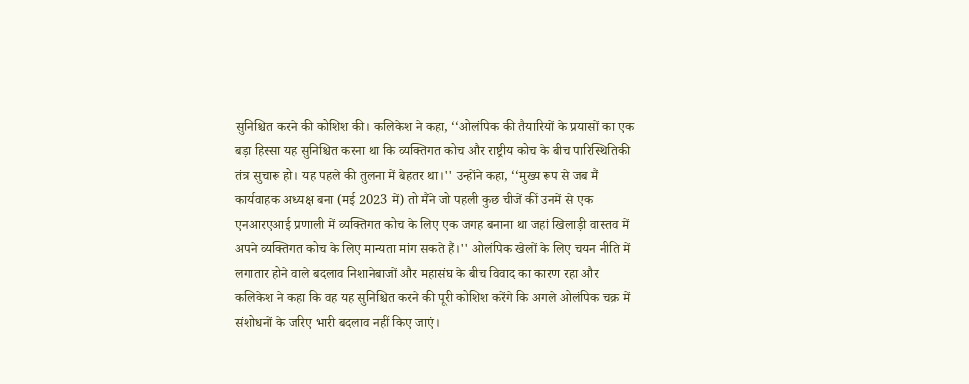सुनिश्चित करने की कोशिश की। कलिकेश ने कहा, ‘‘ओलंपिक की तैयारियों के प्रयासों का एक बड़ा हिस्सा यह सुनिश्चित करना था कि व्यक्तिगत कोच और राष्ट्रीय कोच के बीच पारिस्थितिकी तंत्र सुचारू हो। यह पहले की तुलना में बेहतर था।'' उन्होंने कहा, ‘‘मुख्य रूप से जब मैं कार्यवाहक अध्यक्ष बना (मई 2023 में) तो मैंने जो पहली कुछ चीजें कीं उनमें से एक एनआरएआई प्रणाली में व्यक्तिगत कोच के लिए एक जगह बनाना था जहां खिलाड़ी वास्तव में अपने व्यक्तिगत कोच के लिए मान्यता मांग सकते हैं।'' ओलंपिक खेलों के लिए चयन नीति में लगातार होने वाले बदलाव निशानेबाजों और महासंघ के बीच विवाद का कारण रहा और कलिकेश ने कहा कि वह यह सुनिश्चित करने की पूरी कोशिश करेंगे कि अगले ओलंपिक चक्र में संशोधनों के जरिए भारी बदलाव नहीं किए जाएं।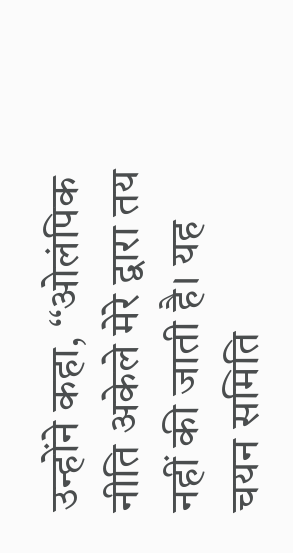उन्होंने कहा, ‘‘ओलंपिक नीति अकेले मेरे द्वारा तय नहीं की जाती है। यह चयन समिति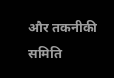और तकनीकी समिति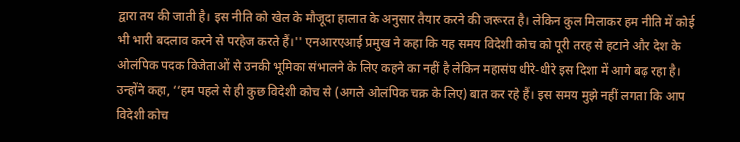द्वारा तय की जाती है। इस नीति को खेल के मौजूदा हालात के अनुसार तैयार करने की जरूरत है। लेकिन कुल मिलाकर हम नीति में कोई भी भारी बदलाव करने से परहेज करते हैं।'' एनआरएआई प्रमुख ने कहा कि यह समय विदेशी कोच को पूरी तरह से हटाने और देश के ओलंपिक पदक विजेताओं से उनकी भूमिका संभालने के लिए कहने का नहीं है लेकिन महासंघ धीरे-धीरे इस दिशा में आगे बढ़ रहा है। उन्होंने कहा, ‘‘हम पहले से ही कुछ विदेशी कोच से (अगले ओलंपिक चक्र के लिए) बात कर रहे हैं। इस समय मुझे नहीं लगता कि आप विदेशी कोच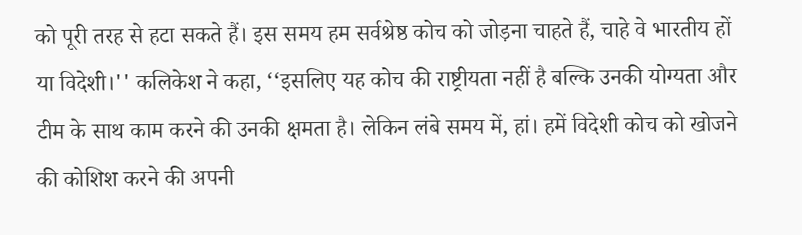को पूरी तरह से हटा सकते हैं। इस समय हम सर्वश्रेष्ठ कोच को जोड़ना चाहते हैं, चाहे वे भारतीय हों या विदेशी।'' कलिकेश ने कहा, ‘‘इसलिए यह कोच की राष्ट्रीयता नहीं है बल्कि उनकी योग्यता और टीम के साथ काम करने की उनकी क्षमता है। लेकिन लंबे समय में, हां। हमें विदेशी कोच को खोजने की कोशिश करने की अपनी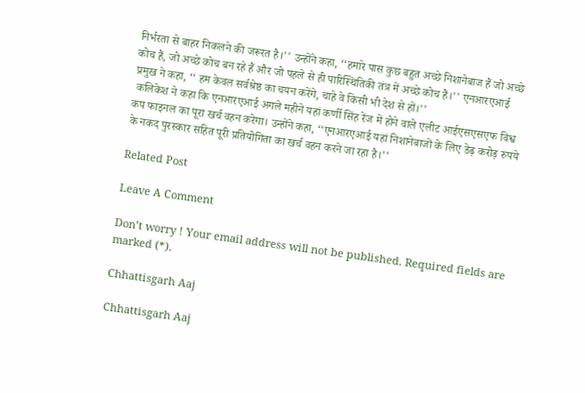निर्भरता से बाहर निकलने की जरूरत है।'' उन्होंने कहा, ‘‘हमारे पास कुछ बहुत अच्छे निशानेबाज हैं जो अच्छे कोच हैं, जो अच्छे कोच बन रहे हैं और जो पहले से ही पारिस्थितिकी तंत्र में अच्छे कोच हैं।'' एनआरएआई प्रमुख ने कहा, ‘‘ हम केवल सर्वश्रेष्ठ का चयन करेंगे, चाहे वे किसी भी देश से हों।''
 कलिकेश ने कहा कि एनआरएआई अगले महीने यहां कर्णी सिंह रेंज में होने वाले एलीट आईएसएसएफ विश्व कप फाइनल का पूरा खर्च वहन करेगा। उन्होंने कहा, ‘‘एनआरएआई यहां निशानेबाजों के लिए डेढ़ करोड़ रुपये के नकद पुरस्कार सहित पूरी प्रतियोगिता का खर्च वहन करने जा रहा है।''

Related Post

Leave A Comment

Don’t worry ! Your email address will not be published. Required fields are marked (*).

Chhattisgarh Aaj

Chhattisgarh Aaj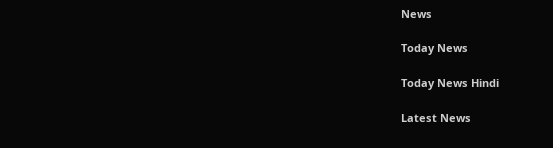News

Today News

Today News Hindi

Latest News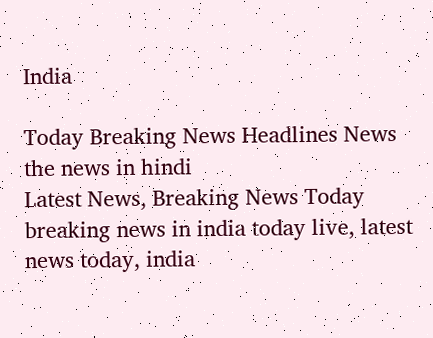India

Today Breaking News Headlines News
the news in hindi
Latest News, Breaking News Today
breaking news in india today live, latest news today, india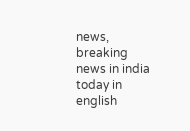news, breaking news in india today in english